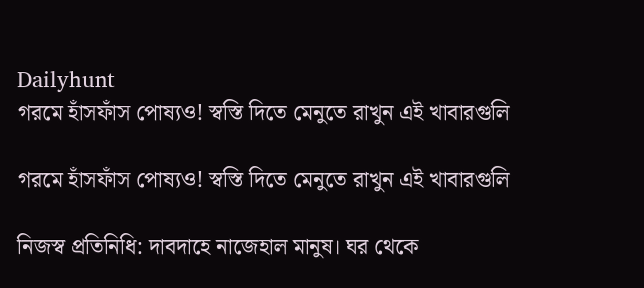Dailyhunt
গরমে হাঁসফাঁস পোষ্যও! স্বস্তি দিতে মেনুতে রাখুন এই খাবারগুলি

গরমে হাঁসফাঁস পোষ্যও! স্বস্তি দিতে মেনুতে রাখুন এই খাবারগুলি

নিজস্ব প্রতিনিধি: দাবদাহে নাজেহাল মানুষ। ঘর থেকে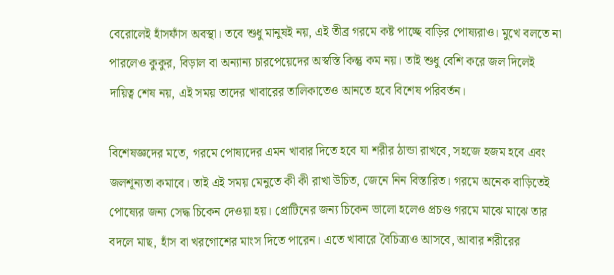বেরোলেই হাঁসফাঁস অবস্থা। তবে শুধু মানুষই নয়, এই তীব্র গরমে কষ্ট পাচ্ছে বাড়ির পোষ্যরাও। মুখে বলতে না পারলেও কুকুর, বিড়াল বা অন্যান্য চারপেয়েদের অস্বস্তি কিন্তু কম নয়। তাই শুধু বেশি করে জল দিলেই দায়িত্ব শেষ নয়, এই সময় তাদের খাবারের তালিকাতেও আনতে হবে বিশেষ পরিবর্তন।

বিশেষজ্ঞদের মতে, গরমে পোষ্যদের এমন খাবার দিতে হবে যা শরীর ঠান্ডা রাখবে, সহজে হজম হবে এবং জলশূন্যতা কমাবে। তাই এই সময় মেনুতে কী কী রাখা উচিত, জেনে নিন বিস্তারিত। গরমে অনেক বাড়িতেই পোষ্যের জন্য সেদ্ধ চিকেন দেওয়া হয়। প্রোটিনের জন্য চিকেন ভালো হলেও প্রচণ্ড গরমে মাঝে মাঝে তার বদলে মাছ, হাঁস বা খরগোশের মাংস দিতে পারেন। এতে খাবারে বৈচিত্র্যও আসবে, আবার শরীরের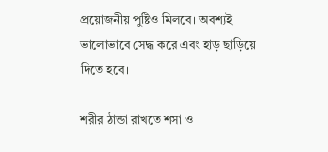প্রয়োজনীয় পুষ্টিও মিলবে। অবশ্যই ভালোভাবে সেদ্ধ করে এবং হাড় ছাড়িয়ে দিতে হবে।

শরীর ঠান্ডা রাখতে শসা ও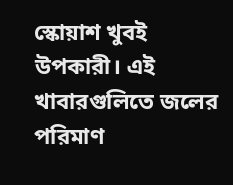স্কোয়াশ খুবই উপকারী। এই খাবারগুলিতে জলের পরিমাণ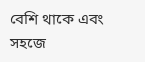বেশি থাকে এবং সহজে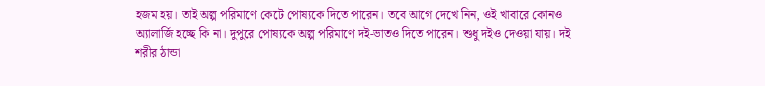হজম হয়। তাই অল্প পরিমাণে কেটে পোষ্যকে দিতে পারেন। তবে আগে দেখে নিন, ওই খাবারে কোনও অ্যালার্জি হচ্ছে কি না। দুপুরে পোষ্যকে অল্প পরিমাণে দই-ভাতও দিতে পারেন। শুধু দইও দেওয়া যায়। দই শরীর ঠান্ডা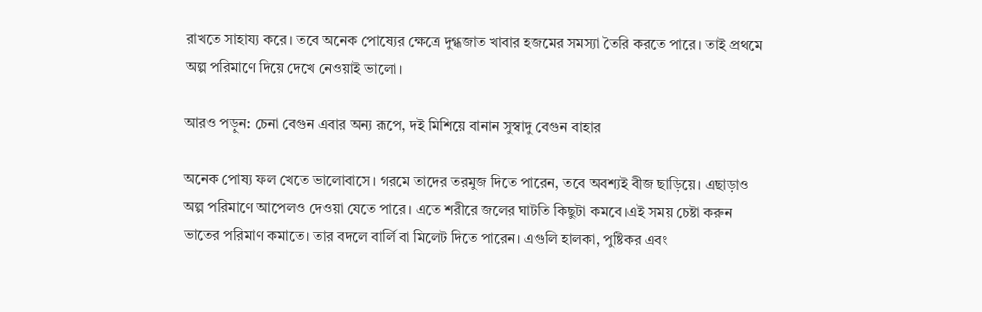রাখতে সাহায্য করে। তবে অনেক পোষ্যের ক্ষেত্রে দুগ্ধজাত খাবার হজমের সমস্যা তৈরি করতে পারে। তাই প্রথমে অল্প পরিমাণে দিয়ে দেখে নেওয়াই ভালো।

আরও পড়ুন: চেনা বেগুন এবার অন্য রূপে, দই মিশিয়ে বানান সুস্বাদু বেগুন বাহার

অনেক পোষ্য ফল খেতে ভালোবাসে। গরমে তাদের তরমুজ দিতে পারেন, তবে অবশ্যই বীজ ছাড়িয়ে। এছাড়াও অল্প পরিমাণে আপেলও দেওয়া যেতে পারে। এতে শরীরে জলের ঘাটতি কিছুটা কমবে।এই সময় চেষ্টা করুন ভাতের পরিমাণ কমাতে। তার বদলে বার্লি বা মিলেট দিতে পারেন। এগুলি হালকা, পুষ্টিকর এবং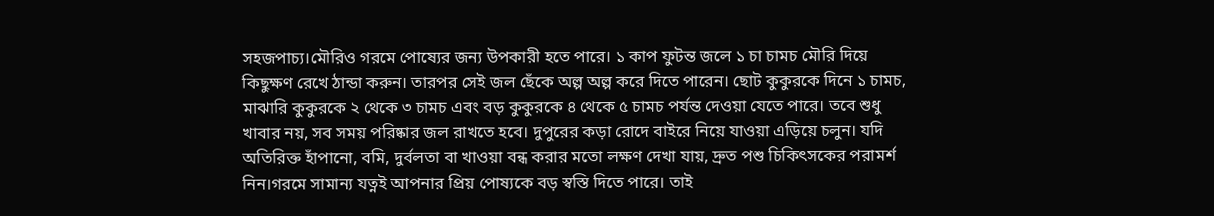সহজপাচ্য।মৌরিও গরমে পোষ্যের জন্য উপকারী হতে পারে। ১ কাপ ফুটন্ত জলে ১ চা চামচ মৌরি দিয়ে কিছুক্ষণ রেখে ঠান্ডা করুন। তারপর সেই জল ছেঁকে অল্প অল্প করে দিতে পারেন। ছোট কুকুরকে দিনে ১ চামচ, মাঝারি কুকুরকে ২ থেকে ৩ চামচ এবং বড় কুকুরকে ৪ থেকে ৫ চামচ পর্যন্ত দেওয়া যেতে পারে। তবে শুধু খাবার নয়, সব সময় পরিষ্কার জল রাখতে হবে। দুপুরের কড়া রোদে বাইরে নিয়ে যাওয়া এড়িয়ে চলুন। যদি অতিরিক্ত হাঁপানো, বমি, দুর্বলতা বা খাওয়া বন্ধ করার মতো লক্ষণ দেখা যায়, দ্রুত পশু চিকিৎসকের পরামর্শ নিন।গরমে সামান্য যত্নই আপনার প্রিয় পোষ্যকে বড় স্বস্তি দিতে পারে। তাই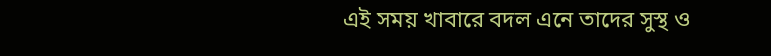এই সময় খাবারে বদল এনে তাদের সুস্থ ও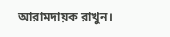আরামদায়ক রাখুন।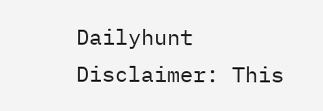Dailyhunt
Disclaimer: This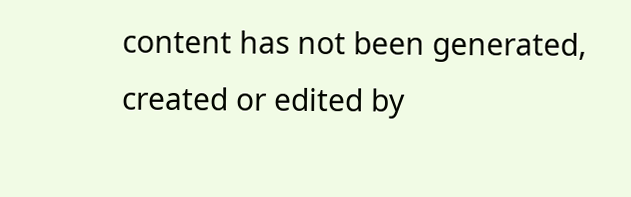content has not been generated, created or edited by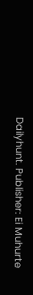Dailyhunt. Publisher: Ei Muhurte